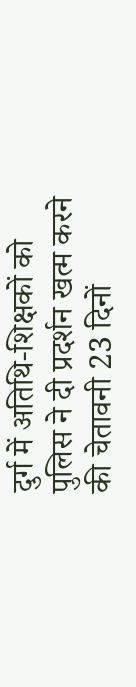दुर्ग में अतिथि-शिक्षकों को पुलिस ने दी प्रदर्शन खत्म करने की चेतावनी 23 दिनों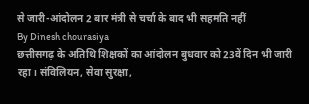से जारी-आंदोलन 2 बार मंत्री से चर्चा के बाद भी सहमति नहीं
By Dinesh chourasiya
छत्तीसगढ़ के अतिथि शिक्षकों का आंदोलन बुधवार को 23वें दिन भी जारी रहा। संविलियन, सेवा सुरक्षा,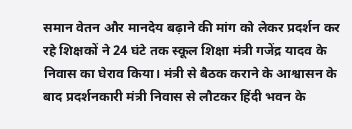समान वेतन और मानदेय बढ़ाने की मांग को लेकर प्रदर्शन कर रहे शिक्षकों ने 24 घंटे तक स्कूल शिक्षा मंत्री गजेंद्र यादव के निवास का घेराव किया। मंत्री से बैठक कराने के आश्वासन के बाद प्रदर्शनकारी मंत्री निवास से लौटकर हिंदी भवन के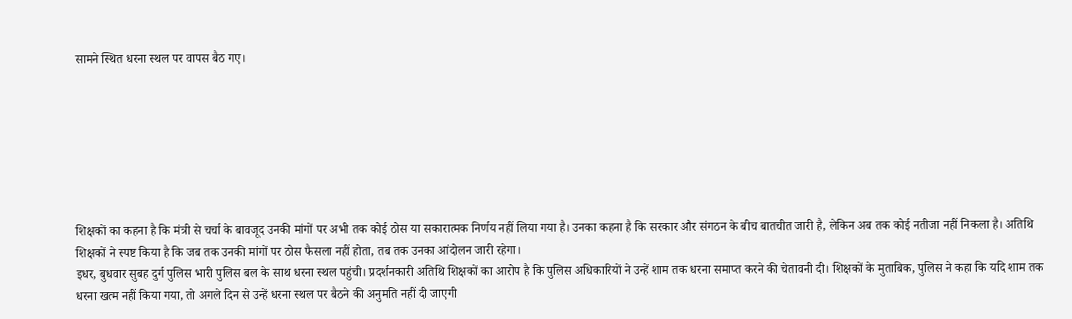सामने स्थित धरना स्थल पर वापस बैठ गए।







शिक्षकों का कहना है कि मंत्री से चर्चा के बावजूद उनकी मांगों पर अभी तक कोई ठोस या सकारात्मक निर्णय नहीं लिया गया है। उनका कहना है कि सरकार और संगठन के बीच बातचीत जारी है, लेकिन अब तक कोई नतीजा नहीं निकला है। अतिथि शिक्षकों ने स्पष्ट किया है कि जब तक उनकी मांगों पर ठोस फैसला नहीं होता, तब तक उनका आंदोलन जारी रहेगा।
इधर, बुधवार सुबह दुर्ग पुलिस भारी पुलिस बल के साथ धरना स्थल पहुंची। प्रदर्शनकारी अतिथि शिक्षकों का आरोप है कि पुलिस अधिकारियों ने उन्हें शाम तक धरना समाप्त करने की चेतावनी दी। शिक्षकों के मुताबिक, पुलिस ने कहा कि यदि शाम तक धरना खत्म नहीं किया गया, तो अगले दिन से उन्हें धरना स्थल पर बैठने की अनुमति नहीं दी जाएगी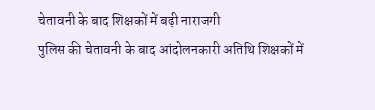चेतावनी के बाद शिक्षकों में बढ़ी नाराजगी
पुलिस की चेतावनी के बाद आंदोलनकारी अतिथि शिक्षकों में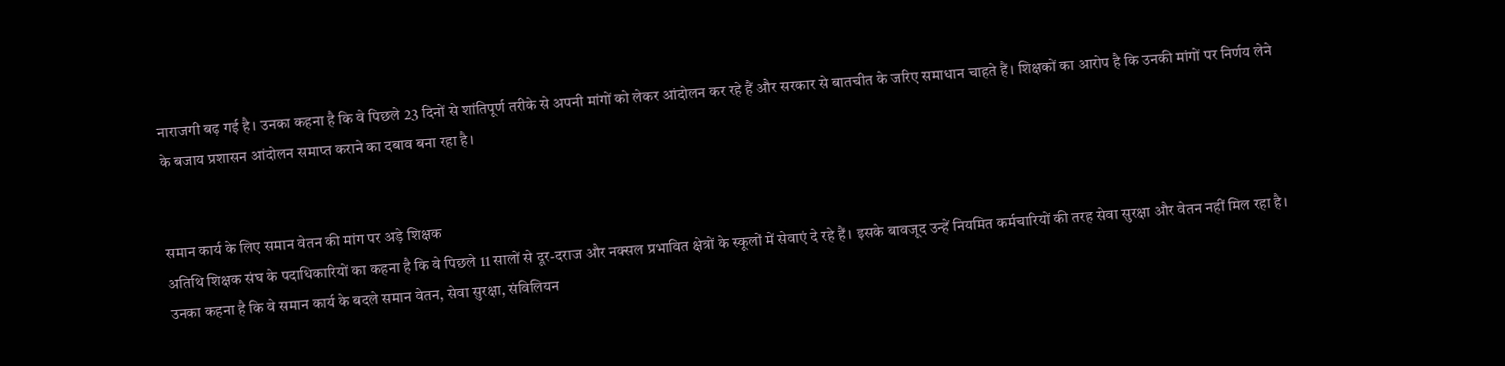नाराजगी बढ़ गई है। उनका कहना है कि वे पिछले 23 दिनों से शांतिपूर्ण तरीके से अपनी मांगों को लेकर आंदोलन कर रहे हैं और सरकार से बातचीत के जरिए समाधान चाहते हैं। शिक्षकों का आरोप है कि उनकी मांगों पर निर्णय लेने के बजाय प्रशासन आंदोलन समाप्त कराने का दबाव बना रहा है।


समान कार्य के लिए समान वेतन की मांग पर अड़े शिक्षक
अतिथि शिक्षक संघ के पदाधिकारियों का कहना है कि वे पिछले 11 सालों से दूर-दराज और नक्सल प्रभावित क्षेत्रों के स्कूलों में सेवाएं दे रहे हैं। इसके बावजूद उन्हें नियमित कर्मचारियों की तरह सेवा सुरक्षा और वेतन नहीं मिल रहा है। उनका कहना है कि वे समान कार्य के बदले समान वेतन, सेवा सुरक्षा, संविलियन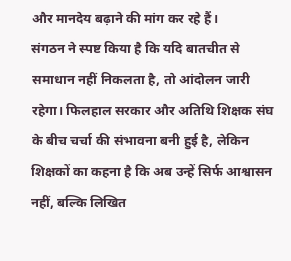और मानदेय बढ़ाने की मांग कर रहे हैं।
संगठन ने स्पष्ट किया है कि यदि बातचीत से समाधान नहीं निकलता है, तो आंदोलन जारी रहेगा। फिलहाल सरकार और अतिथि शिक्षक संघ के बीच चर्चा की संभावना बनी हुई है, लेकिन शिक्षकों का कहना है कि अब उन्हें सिर्फ आश्वासन नहीं, बल्कि लिखित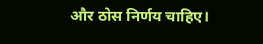और ठोस निर्णय चाहिए।